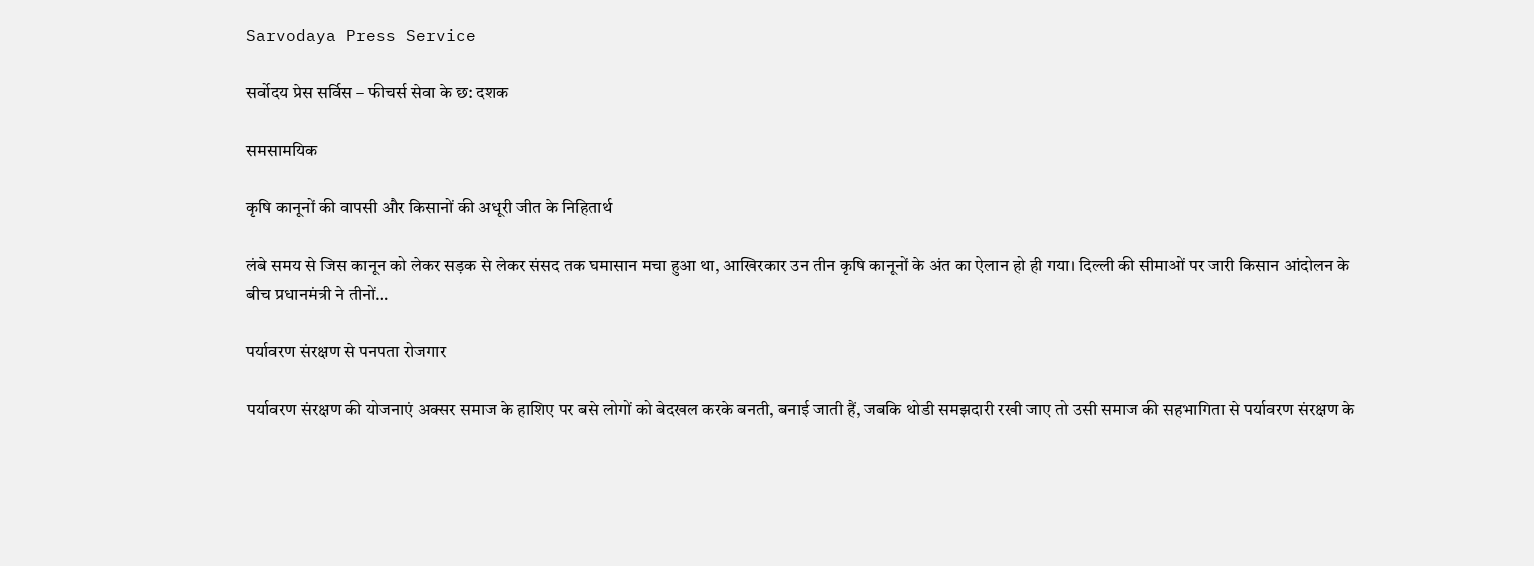Sarvodaya Press Service

सर्वोदय प्रेस सर्विस – फीचर्स सेवा के छ: दशक

समसामयिक

कृषि कानूनों की वापसी और किसानों की अधूरी जीत के निहितार्थ

लंबे समय से जिस कानून को लेकर सड़क से लेकर संसद तक घमासान मचा हुआ था, आखिरकार उन तीन कृषि कानूनों के अंत का ऐलान हो ही गया। दिल्ली की सीमाओं पर जारी किसान आंदोलन के बीच प्रधानमंत्री ने तीनों…

पर्यावरण संरक्षण से पनपता रोजगार

पर्यावरण संरक्षण की योजनाएं अक्सर समाज के हाशिए पर बसे लोगों को बेदखल करके बनती, बनाई जाती हैं, जबकि थोडी समझदारी रखी जाए तो उसी समाज की सहभागिता से पर्यावरण संरक्षण के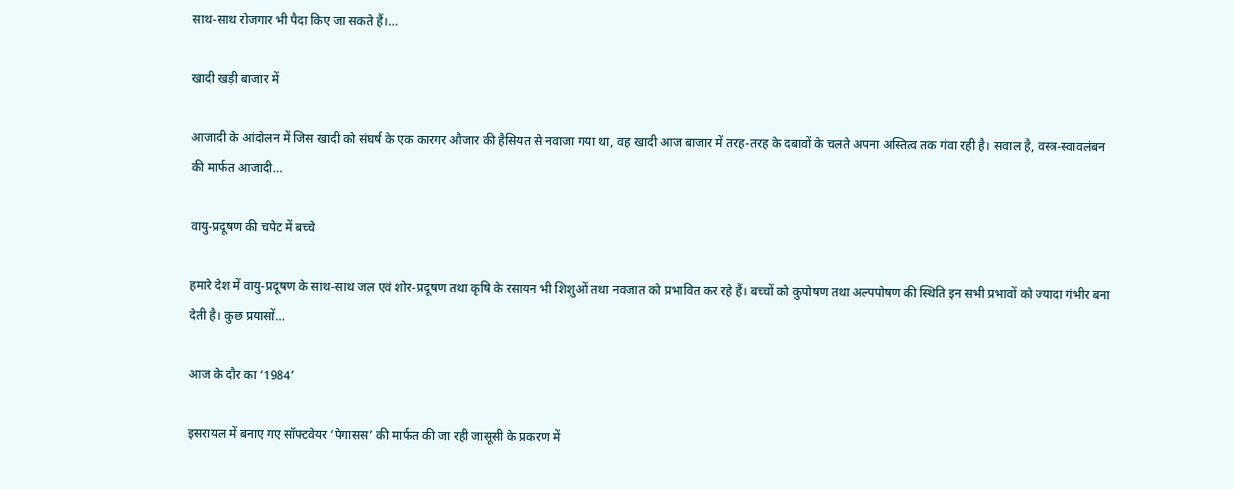साथ-साथ रोजगार भी पैदा किए जा सकते हैं।…

खादी खड़ी बाजार में

आजादी के आंदोलन में जिस खादी को संघर्ष के एक कारगर औजार की हैसियत से नवाजा गया था, वह खादी आज बाजार में तरह-तरह के दबावों के चलते अपना अस्तित्व तक गंवा रही है। सवाल है, वस्त्र-स्वावलंबन की मार्फत आजादी…

वायु-प्रदूषण की चपेट में बच्चे

हमारे देश में वायु-प्रदूषण के साथ-साथ जल एवं शोर-प्रदूषण तथा कृषि के रसायन भी शिशुओं तथा नवजात को प्रभावित कर रहे हैं। बच्चों को कुपोषण तथा अल्पपोषण की स्थिति इन सभी प्रभावों को ज्यादा गंभीर बना देती है। कुछ प्रयासों…

आज के दौर का ‘1984’

इसरायल में बनाए गए सॉफ्टवेयर ‘पेगासस’ की मार्फत की जा रही जासूसी के प्रकरण में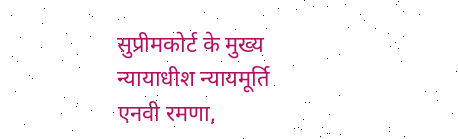सुप्रीमकोर्ट के मुख्य न्यायाधीश न्यायमूर्ति एनवी रमणा,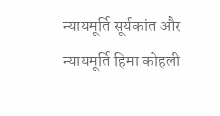न्यायमूर्ति सूर्यकांत और न्यायमूर्ति हिमा कोहली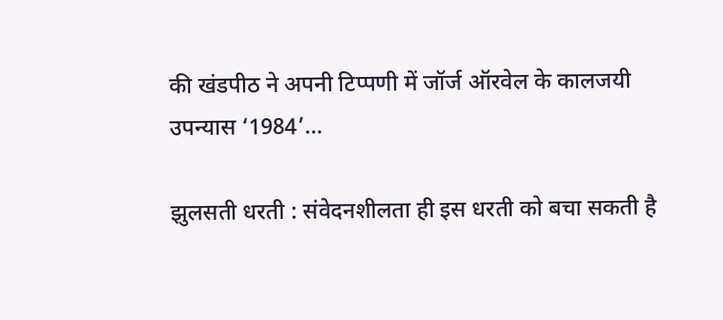की खंडपीठ ने अपनी टिप्पणी में जॉर्ज ऑरवेल के कालजयी उपन्यास ‘1984’…

झुलसती धरती : संवेदनशीलता ही इस धरती को बचा सकती है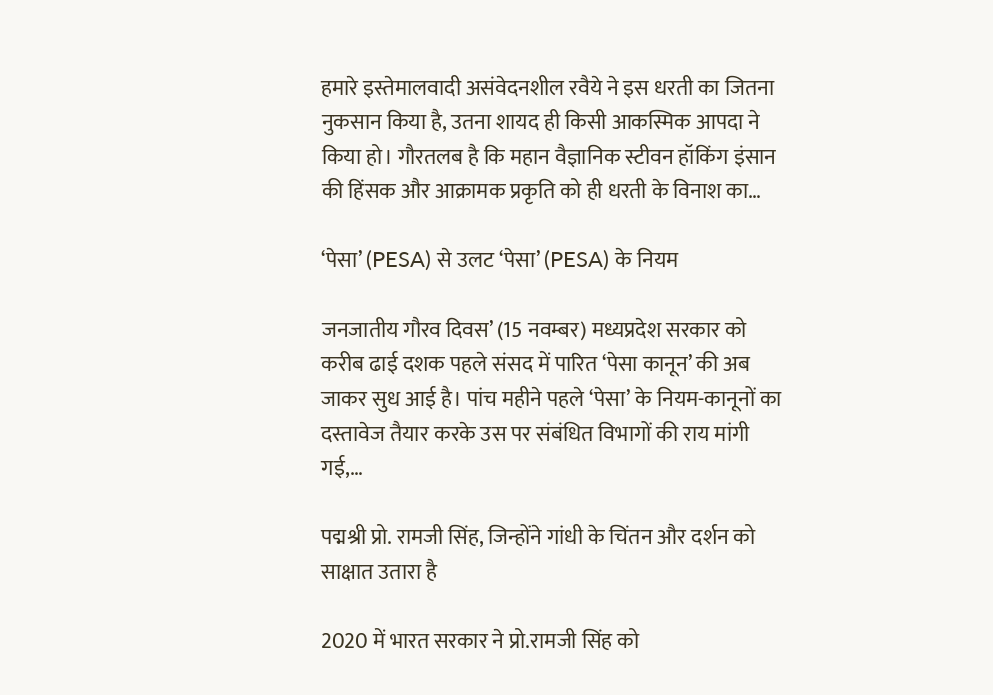हमारे इस्तेमालवादी असंवेदनशील रवैये ने इस धरती का जितना नुकसान किया है, उतना शायद ही किसी आकस्मिक आपदा ने किया हो। गौरतलब है कि महान वैज्ञानिक स्टीवन हॉकिंग इंसान की हिंसक और आक्रामक प्रकृति को ही धरती के विनाश का…

‘पेसा’ (PESA) से उलट ‘पेसा’ (PESA) के नियम

जनजातीय गौरव दिवस’ (15 नवम्बर) मध्यप्रदेश सरकार को करीब ढाई दशक पहले संसद में पारित ‘पेसा कानून’ की अब जाकर सुध आई है। पांच महीने पहले ‘पेसा’ के नियम-कानूनों का दस्तावेज तैयार करके उस पर संबंधित विभागों की राय मांगी गई,…

पद्मश्री प्रो. रामजी सिंह, जिन्होंने गांधी के चिंतन और दर्शन को साक्षात उतारा है

2020 में भारत सरकार ने प्रो.रामजी सिंह को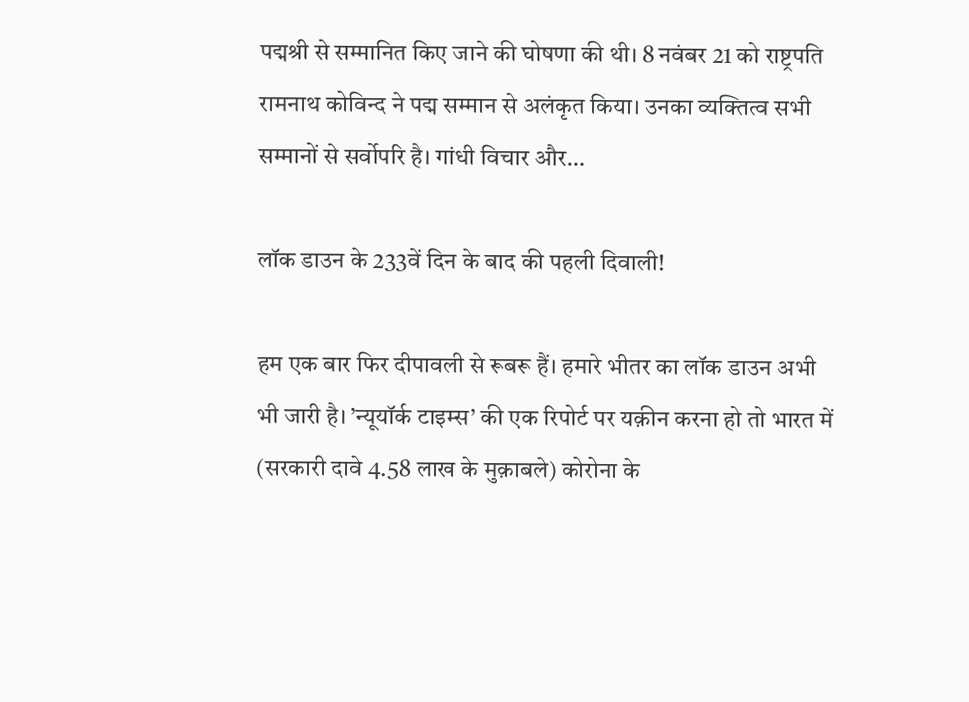पद्मश्री से सम्मानित किए जाने की घोषणा की थी। 8 नवंबर 21 को राष्ट्रपति रामनाथ कोविन्द ने पद्म सम्मान से अलंकृत किया। उनका व्यक्तित्व सभी सम्मानों से सर्वोपरि है। गांधी विचार और…

लॉक डाउन के 233वें दिन के बाद की पहली दिवाली!

हम एक बार फिर दीपावली से रूबरू हैं। हमारे भीतर का लॉक डाउन अभी भी जारी है। ’न्यूयॉर्क टाइम्स’ की एक रिपोर्ट पर यक़ीन करना हो तो भारत में (सरकारी दावे 4.58 लाख के मुक़ाबले) कोरोना के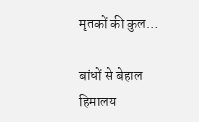मृतकों की कुल…

बांधों से बेहाल हिमालय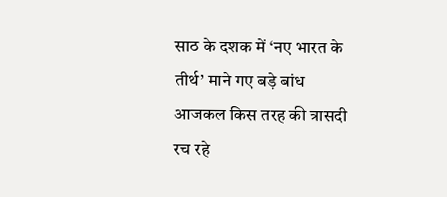साठ के दशक में ‘नए भारत के तीर्थ’ माने गए बड़े बांध आजकल किस तरह की त्रासदी रच रहे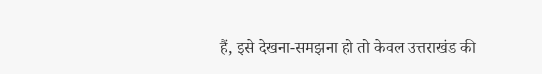हैं, इसे देखना-समझना हो तो केवल उत्तराखंड की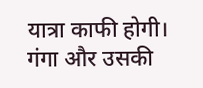यात्रा काफी होगी। गंगा और उसकी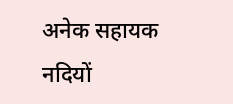अनेक सहायक नदियों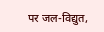पर जल-विद्युत,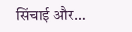सिंचाई और…